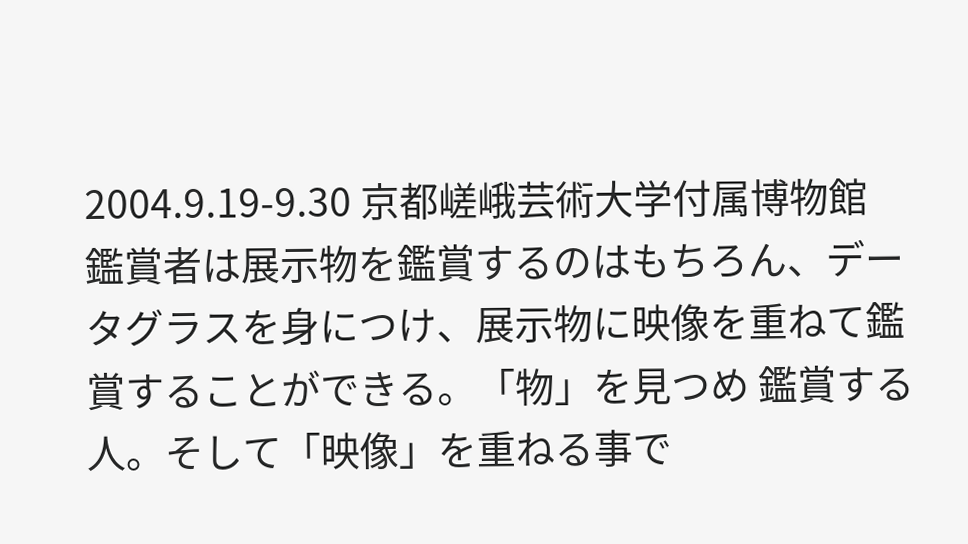2004.9.19-9.30 京都嵯峨芸術大学付属博物館
鑑賞者は展示物を鑑賞するのはもちろん、データグラスを身につけ、展示物に映像を重ねて鑑賞することができる。「物」を見つめ 鑑賞する人。そして「映像」を重ねる事で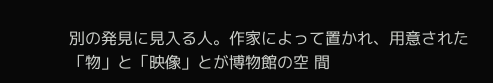別の発見に見入る人。作家によって置かれ、用意された「物」と「映像」とが博物館の空 間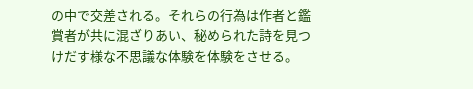の中で交差される。それらの行為は作者と鑑賞者が共に混ざりあい、秘められた詩を見つけだす様な不思議な体験を体験をさせる。